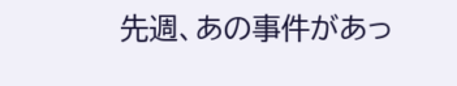先週、あの事件があっ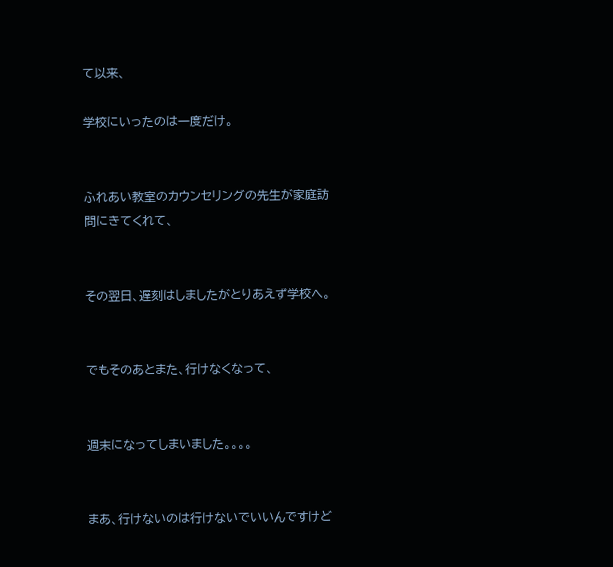て以来、

学校にいったのは一度だけ。


ふれあい教室のカウンセリングの先生が家庭訪問にきてくれて、


その翌日、遅刻はしましたがとりあえず学校へ。


でもそのあとまた、行けなくなって、


週末になってしまいました。。。。


まあ、行けないのは行けないでいいんですけど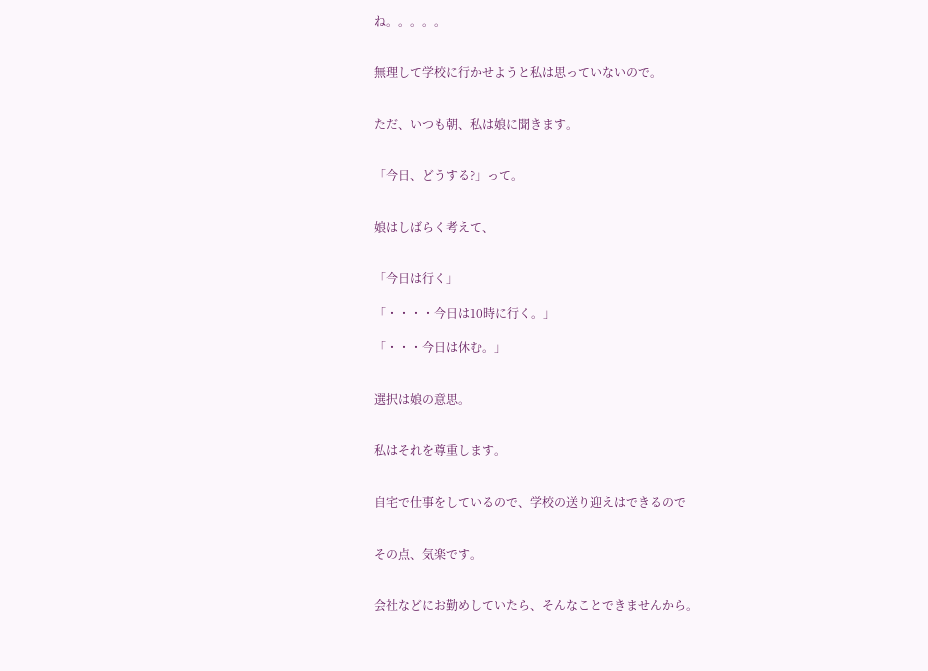ね。。。。。


無理して学校に行かせようと私は思っていないので。


ただ、いつも朝、私は娘に聞きます。


「今日、どうする?」って。


娘はしばらく考えて、


「今日は行く」

「・・・・今日は10時に行く。」

「・・・今日は休む。」


選択は娘の意思。


私はそれを尊重します。


自宅で仕事をしているので、学校の送り迎えはできるので


その点、気楽です。


会社などにお勤めしていたら、そんなことできませんから。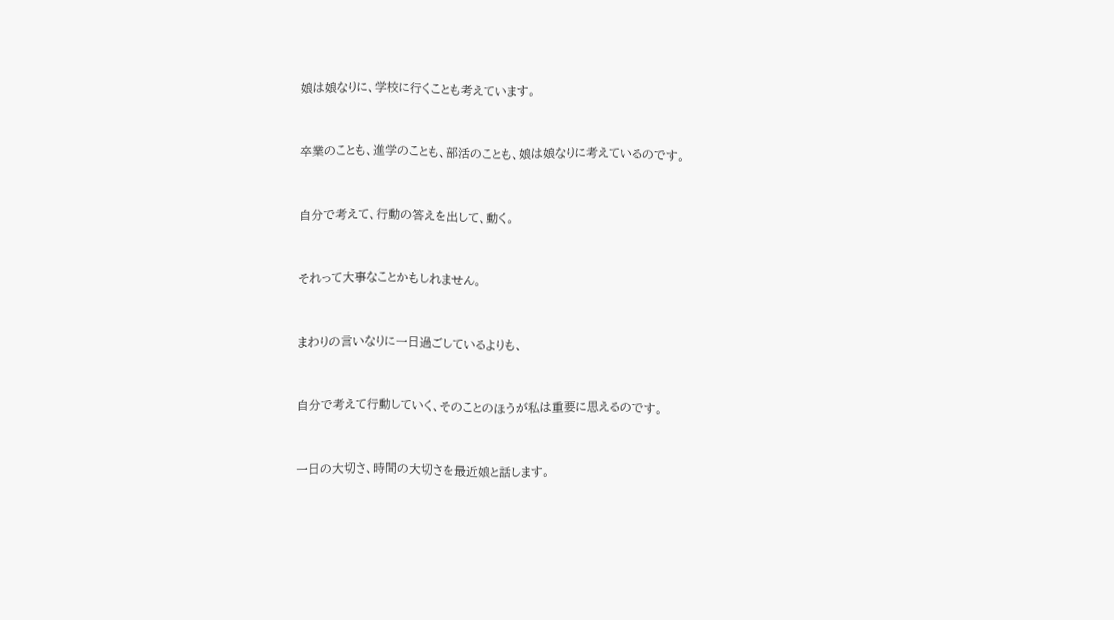娘は娘なりに、学校に行くことも考えています。


卒業のことも、進学のことも、部活のことも、娘は娘なりに考えているのです。


自分で考えて、行動の答えを出して、動く。


それって大事なことかもしれません。


まわりの言いなりに一日過ごしているよりも、


自分で考えて行動していく、そのことのほうが私は重要に思えるのです。


一日の大切さ、時間の大切さを最近娘と話します。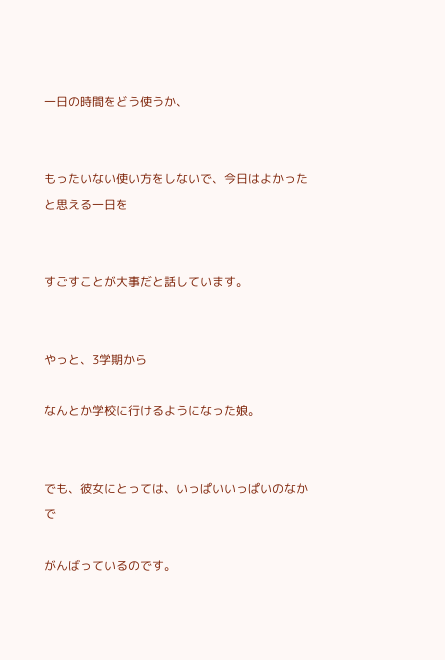一日の時間をどう使うか、


もったいない使い方をしないで、今日はよかったと思える一日を


すごすことが大事だと話しています。


やっと、3学期から

なんとか学校に行けるようになった娘。


でも、彼女にとっては、いっぱいいっぱいのなかで

がんばっているのです。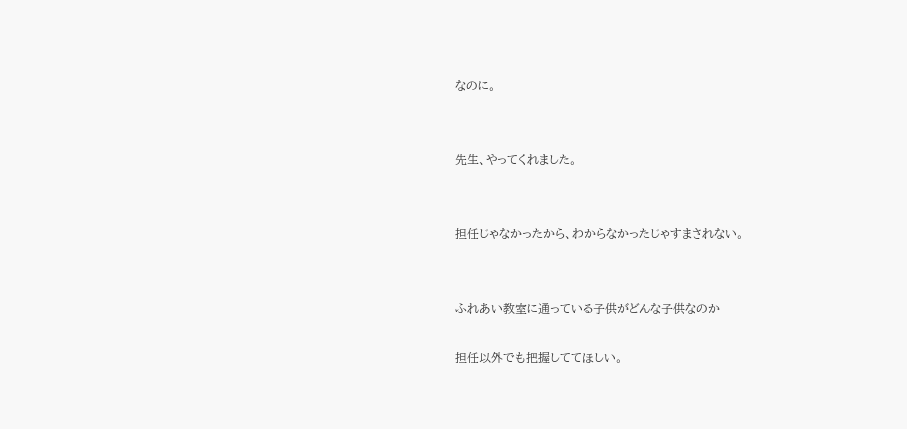なのに。


先生、やってくれました。


担任じゃなかったから、わからなかったじゃすまされない。


ふれあい教室に通っている子供がどんな子供なのか

担任以外でも把握しててほしい。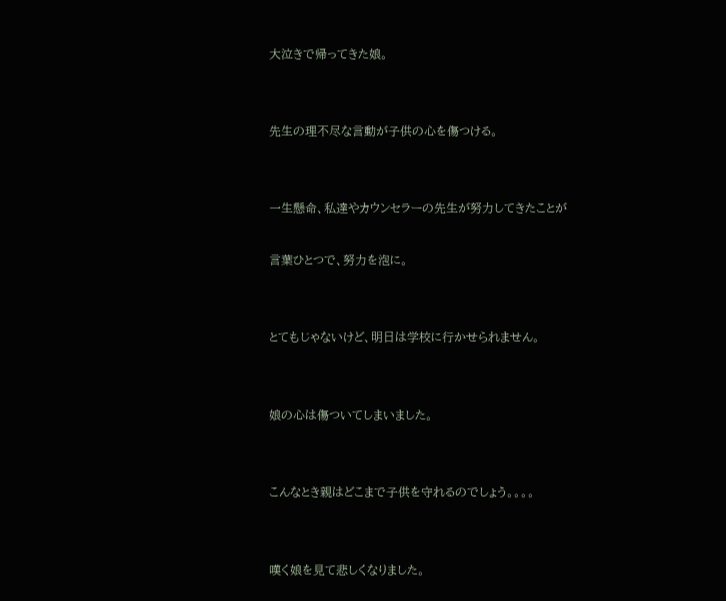大泣きで帰ってきた娘。


先生の理不尽な言動が子供の心を傷つける。


一生懸命、私達やカウンセラーの先生が努力してきたことが

言葉ひとつで、努力を泡に。


とてもじゃないけど、明日は学校に行かせられません。


娘の心は傷ついてしまいました。


こんなとき親はどこまで子供を守れるのでしょう。。。。


嘆く娘を見て悲しくなりました。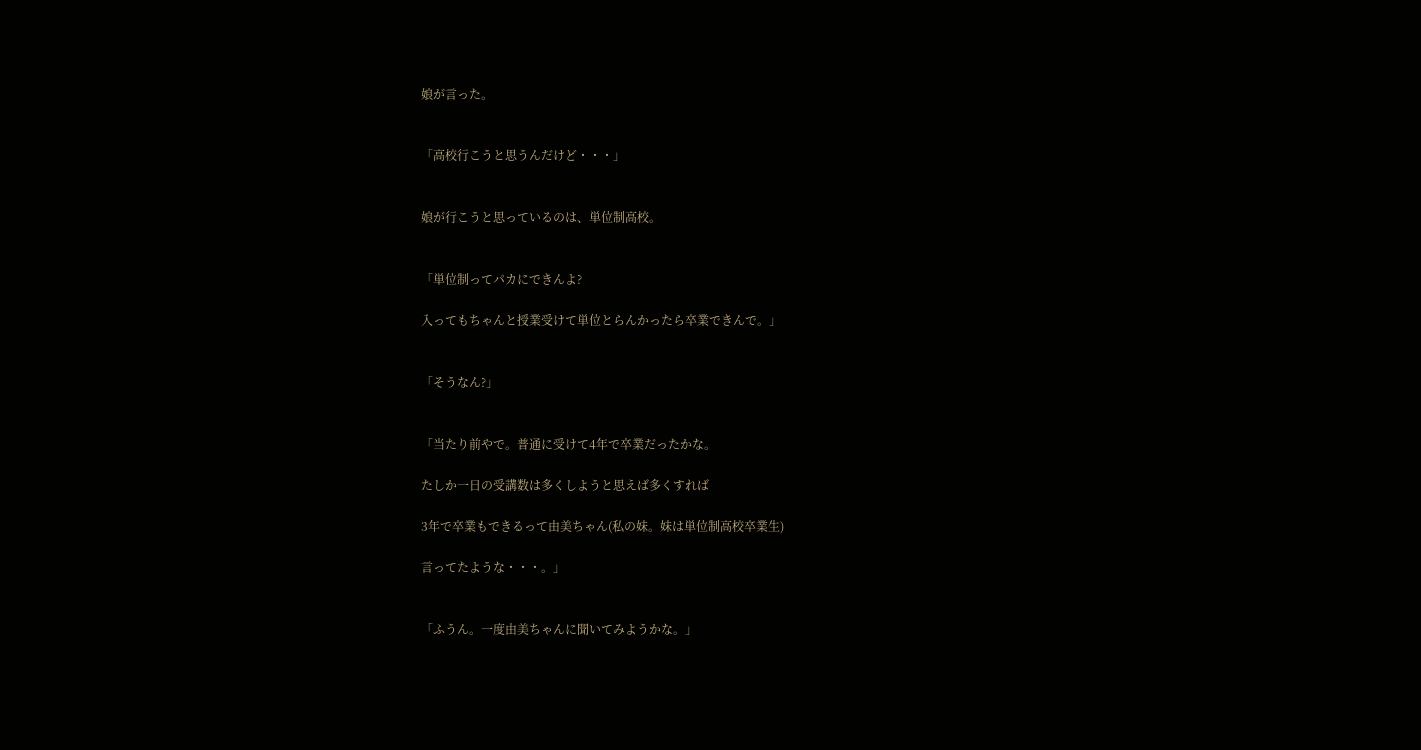娘が言った。


「高校行こうと思うんだけど・・・」


娘が行こうと思っているのは、単位制高校。


「単位制ってパカにできんよ?

入ってもちゃんと授業受けて単位とらんかったら卒業できんで。」


「そうなん?」


「当たり前やで。普通に受けて4年で卒業だったかな。

たしか一日の受講数は多くしようと思えば多くすれば

3年で卒業もできるって由美ちゃん(私の妹。妹は単位制高校卒業生)

言ってたような・・・。」


「ふうん。一度由美ちゃんに聞いてみようかな。」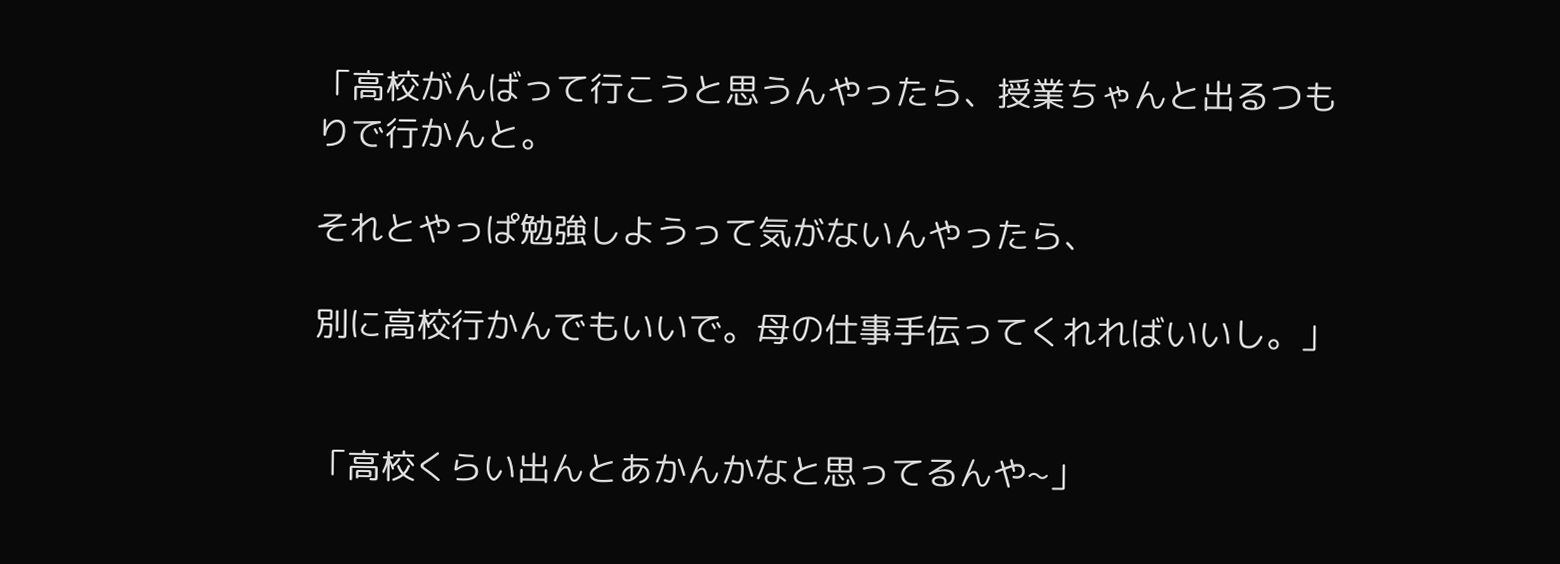「高校がんばって行こうと思うんやったら、授業ちゃんと出るつもりで行かんと。

それとやっぱ勉強しようって気がないんやったら、

別に高校行かんでもいいで。母の仕事手伝ってくれればいいし。」


「高校くらい出んとあかんかなと思ってるんや~」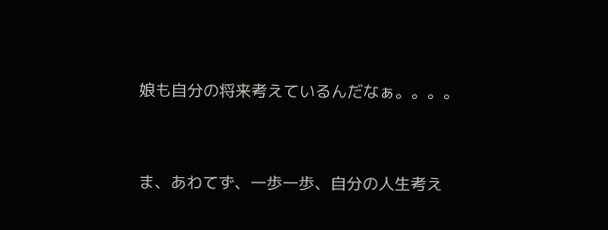娘も自分の将来考えているんだなぁ。。。。


ま、あわてず、一歩一歩、自分の人生考え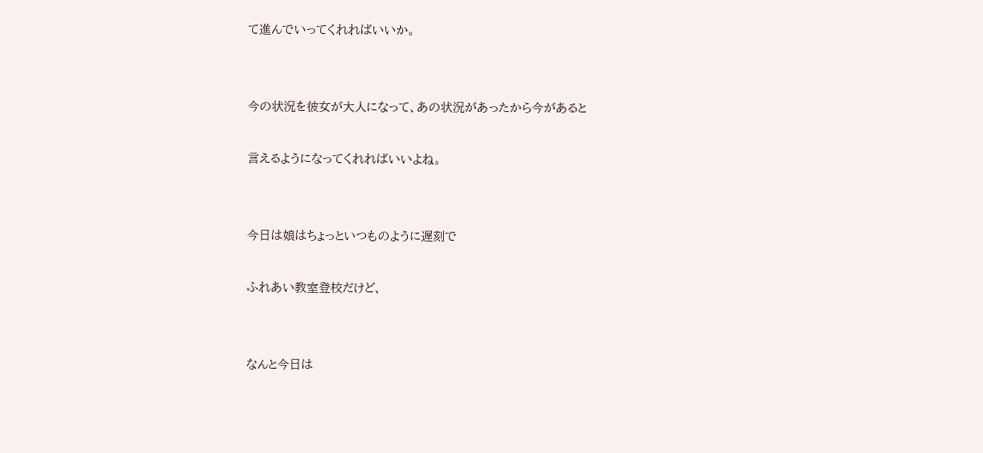て進んでいってくれればいいか。


今の状況を彼女が大人になって、あの状況があったから今があると

言えるようになってくれればいいよね。


今日は娘はちょっといつものように遅刻で

ふれあい教室登校だけど、


なんと今日は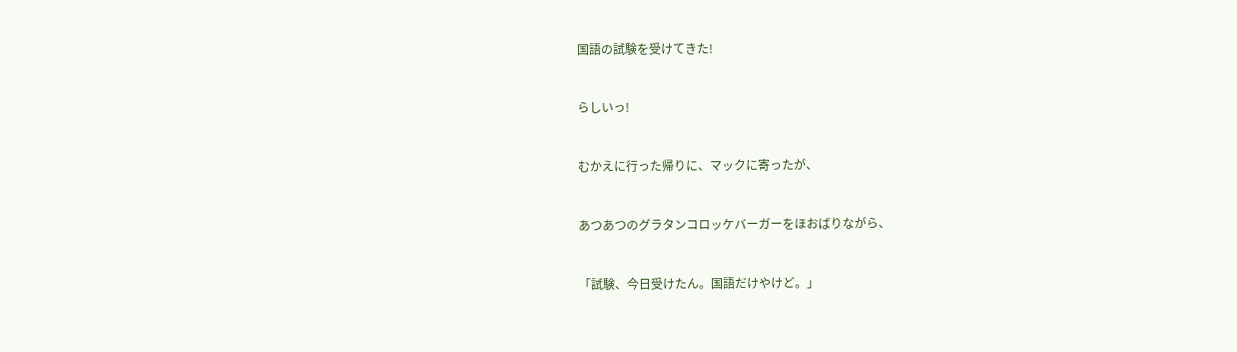国語の試験を受けてきた!


らしいっ!


むかえに行った帰りに、マックに寄ったが、


あつあつのグラタンコロッケバーガーをほおばりながら、


「試験、今日受けたん。国語だけやけど。」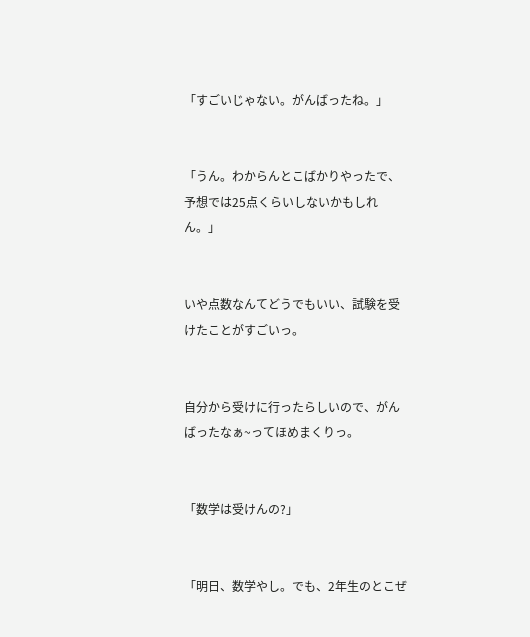「すごいじゃない。がんばったね。」


「うん。わからんとこばかりやったで、予想では25点くらいしないかもしれん。」


いや点数なんてどうでもいい、試験を受けたことがすごいっ。


自分から受けに行ったらしいので、がんばったなぁ~ってほめまくりっ。


「数学は受けんの?」


「明日、数学やし。でも、2年生のとこぜ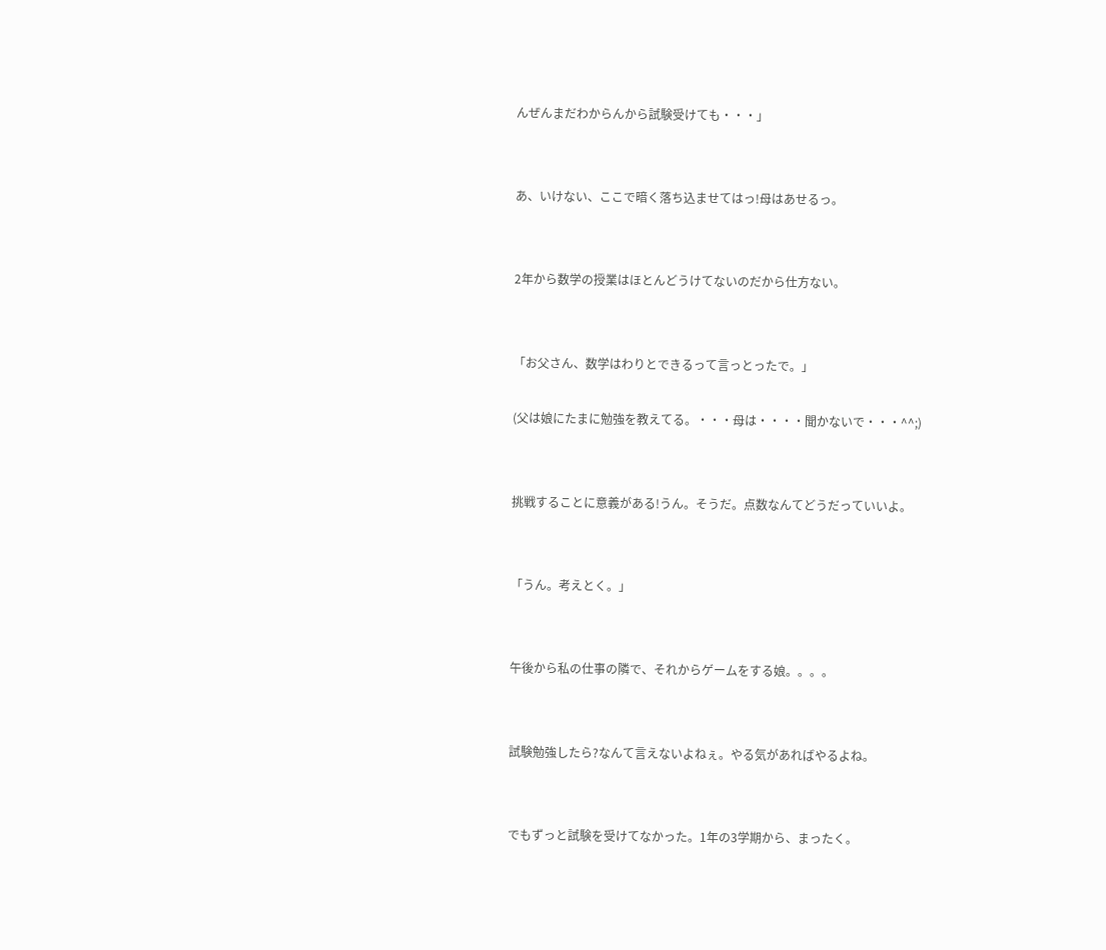んぜんまだわからんから試験受けても・・・」


あ、いけない、ここで暗く落ち込ませてはっ!母はあせるっ。


2年から数学の授業はほとんどうけてないのだから仕方ない。


「お父さん、数学はわりとできるって言っとったで。」

(父は娘にたまに勉強を教えてる。・・・母は・・・・聞かないで・・・^^;)


挑戦することに意義がある!うん。そうだ。点数なんてどうだっていいよ。


「うん。考えとく。」


午後から私の仕事の隣で、それからゲームをする娘。。。。


試験勉強したら?なんて言えないよねぇ。やる気があればやるよね。


でもずっと試験を受けてなかった。1年の3学期から、まったく。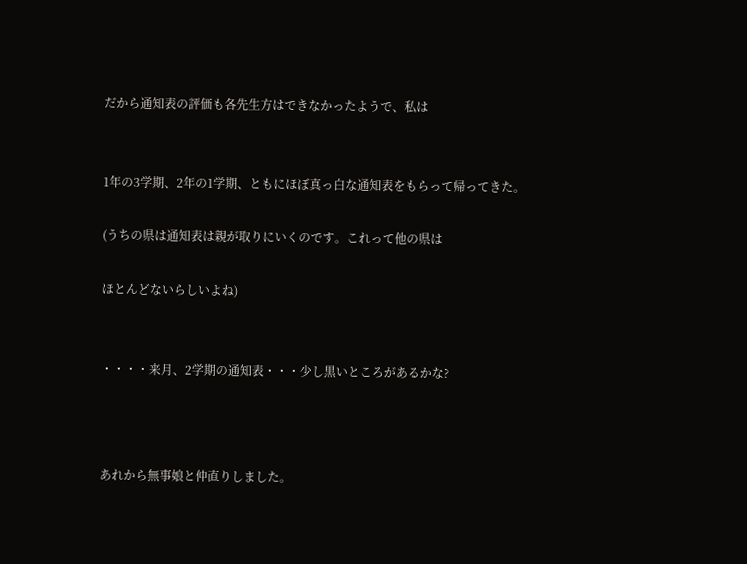だから通知表の評価も各先生方はできなかったようで、私は


1年の3学期、2年の1学期、ともにほぼ真っ白な通知表をもらって帰ってきた。

(うちの県は通知表は親が取りにいくのです。これって他の県は

ほとんどないらしいよね)


・・・・来月、2学期の通知表・・・少し黒いところがあるかな?



あれから無事娘と仲直りしました。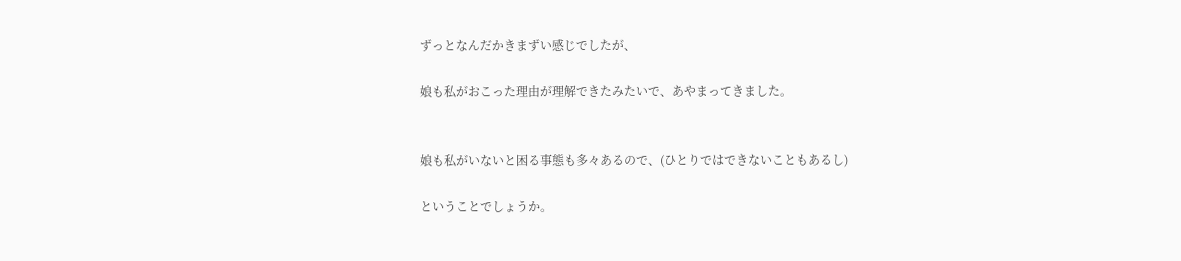ずっとなんだかきまずい感じでしたが、

娘も私がおこった理由が理解できたみたいで、あやまってきました。


娘も私がいないと困る事態も多々あるので、(ひとりではできないこともあるし)

ということでしょうか。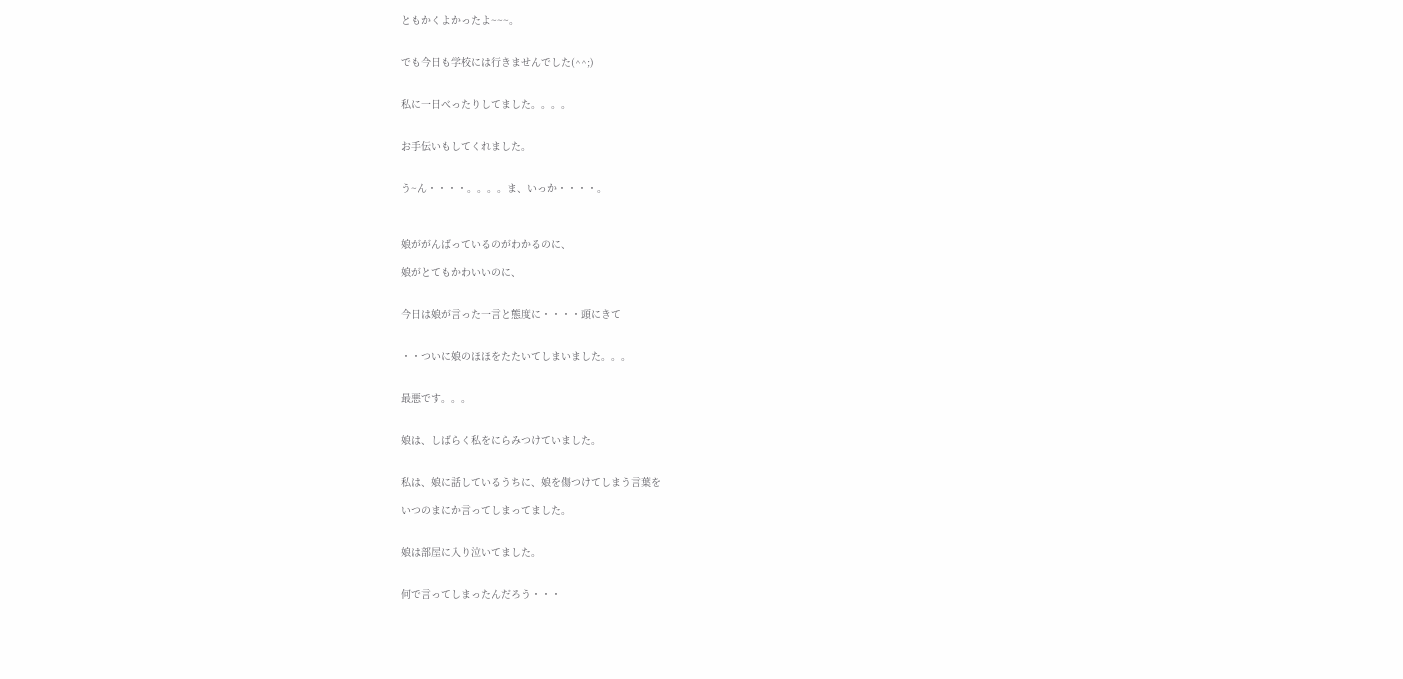ともかくよかったよ~~~。


でも今日も学校には行きませんでした(^^;)


私に一日べったりしてました。。。。


お手伝いもしてくれました。


う~ん・・・・。。。。ま、いっか・・・・。



娘ががんばっているのがわかるのに、

娘がとてもかわいいのに、


今日は娘が言った一言と態度に・・・・頭にきて


・・ついに娘のほほをたたいてしまいました。。。


最悪です。。。


娘は、しばらく私をにらみつけていました。


私は、娘に話しているうちに、娘を傷つけてしまう言葉を

いつのまにか言ってしまってました。


娘は部屋に入り泣いてました。


何で言ってしまったんだろう・・・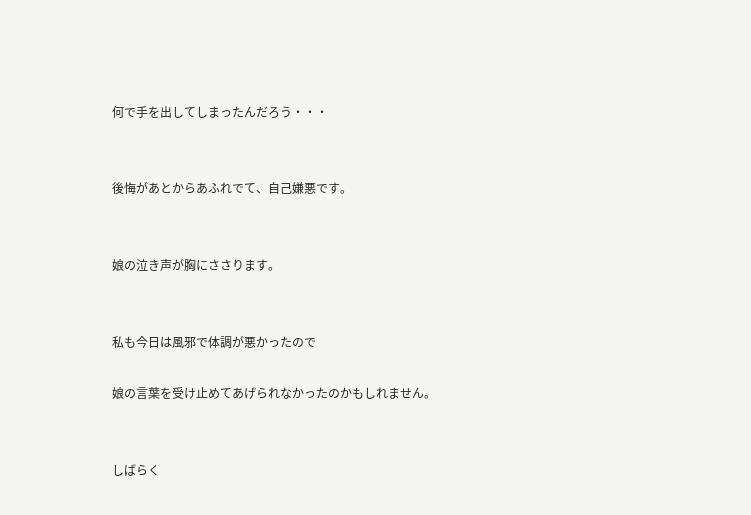何で手を出してしまったんだろう・・・


後悔があとからあふれでて、自己嫌悪です。


娘の泣き声が胸にささります。


私も今日は風邪で体調が悪かったので

娘の言葉を受け止めてあげられなかったのかもしれません。


しばらく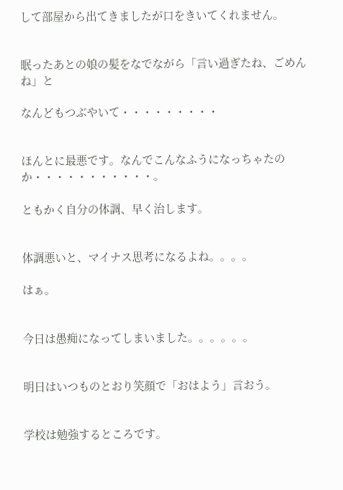して部屋から出てきましたが口をきいてくれません。


眠ったあとの娘の髪をなでながら「言い過ぎたね、ごめんね」と

なんどもつぶやいて・・・・・・・・・


ほんとに最悪です。なんでこんなふうになっちゃたのか・・・・・・・・・・・。

ともかく自分の体調、早く治します。


体調悪いと、マイナス思考になるよね。。。。

はぁ。


今日は愚痴になってしまいました。。。。。。


明日はいつものとおり笑顔で「おはよう」言おう。


学校は勉強するところです。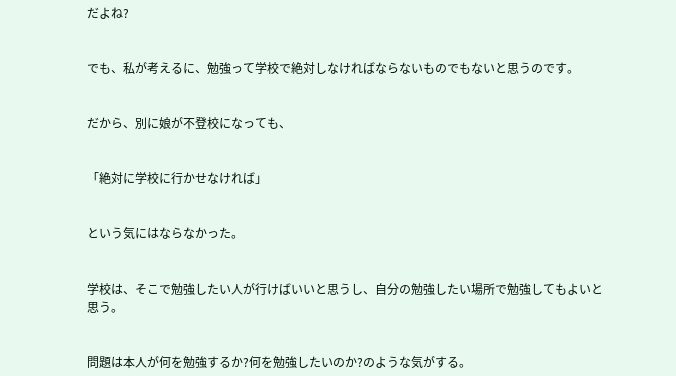だよね?


でも、私が考えるに、勉強って学校で絶対しなければならないものでもないと思うのです。


だから、別に娘が不登校になっても、


「絶対に学校に行かせなければ」


という気にはならなかった。


学校は、そこで勉強したい人が行けばいいと思うし、自分の勉強したい場所で勉強してもよいと思う。


問題は本人が何を勉強するか?何を勉強したいのか?のような気がする。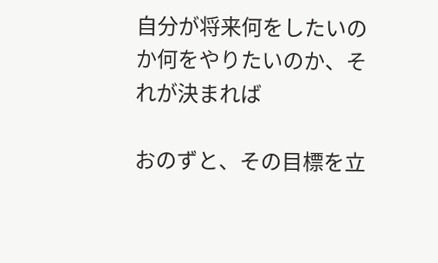自分が将来何をしたいのか何をやりたいのか、それが決まれば

おのずと、その目標を立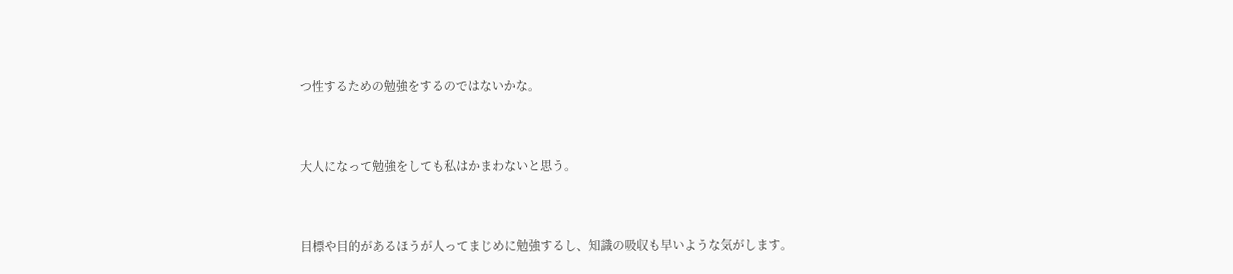つ性するための勉強をするのではないかな。


大人になって勉強をしても私はかまわないと思う。


目標や目的があるほうが人ってまじめに勉強するし、知識の吸収も早いような気がします。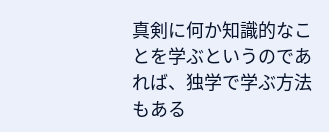真剣に何か知識的なことを学ぶというのであれば、独学で学ぶ方法もある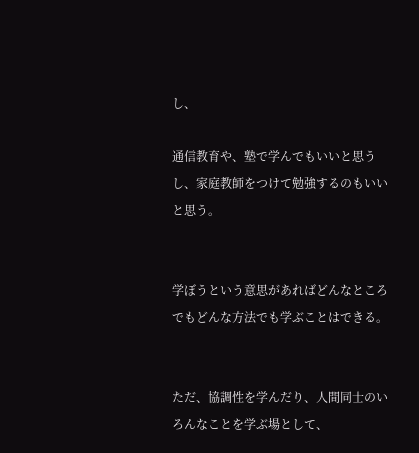し、

通信教育や、塾で学んでもいいと思うし、家庭教師をつけて勉強するのもいいと思う。


学ぼうという意思があればどんなところでもどんな方法でも学ぶことはできる。


ただ、協調性を学んだり、人間同士のいろんなことを学ぶ場として、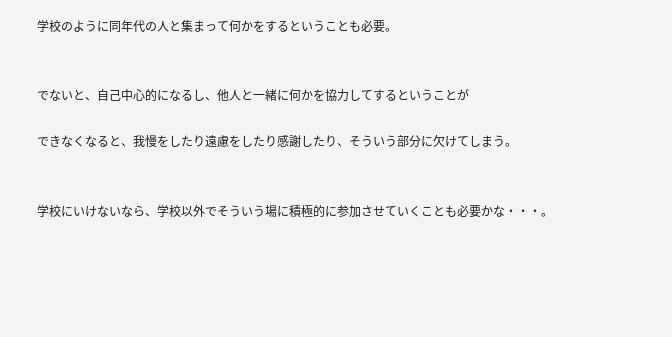学校のように同年代の人と集まって何かをするということも必要。


でないと、自己中心的になるし、他人と一緒に何かを協力してするということが

できなくなると、我慢をしたり遠慮をしたり感謝したり、そういう部分に欠けてしまう。


学校にいけないなら、学校以外でそういう場に積極的に参加させていくことも必要かな・・・。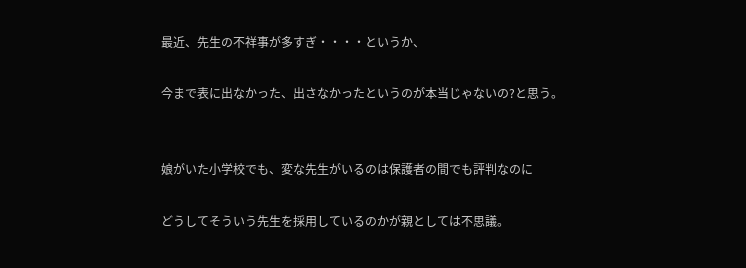最近、先生の不祥事が多すぎ・・・・というか、

今まで表に出なかった、出さなかったというのが本当じゃないの?と思う。


娘がいた小学校でも、変な先生がいるのは保護者の間でも評判なのに

どうしてそういう先生を採用しているのかが親としては不思議。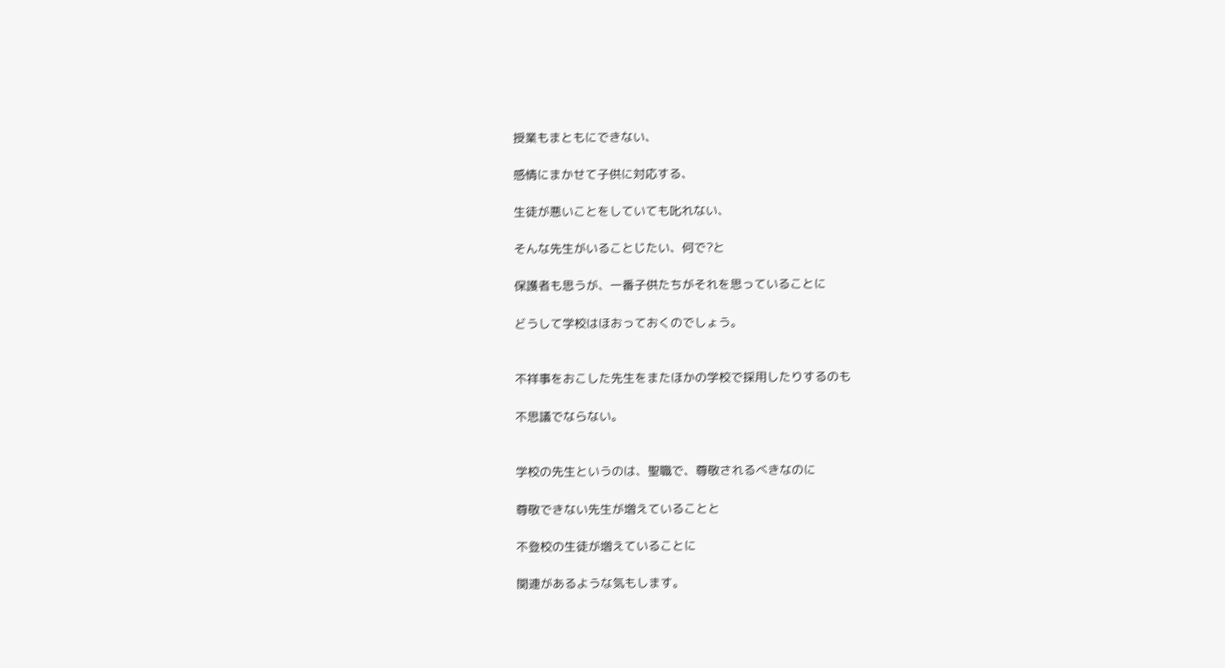授業もまともにできない、

感情にまかせて子供に対応する、

生徒が悪いことをしていても叱れない、

そんな先生がいることじたい、何で?と

保護者も思うが、一番子供たちがそれを思っていることに

どうして学校はほおっておくのでしょう。


不祥事をおこした先生をまたほかの学校で採用したりするのも

不思議でならない。


学校の先生というのは、聖職で、尊敬されるべきなのに

尊敬できない先生が増えていることと

不登校の生徒が増えていることに

関連があるような気もします。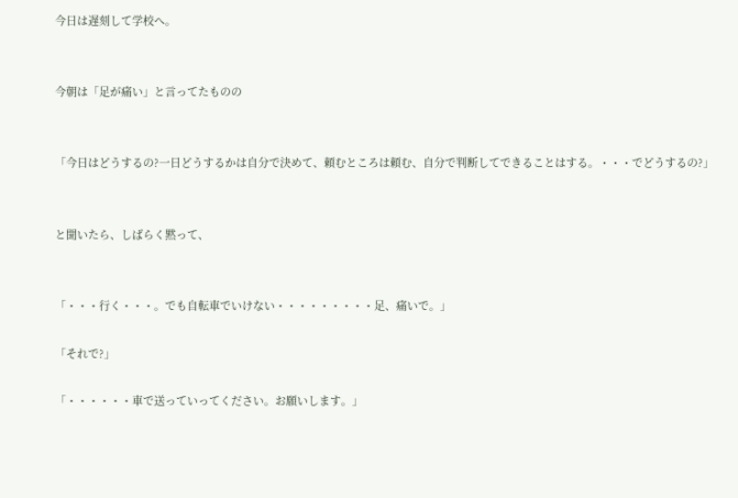今日は遅刻して学校へ。


今朝は「足が痛い」と言ってたものの


「今日はどうするの?一日どうするかは自分で決めて、頼むところは頼む、自分で判断してできることはする。・・・でどうするの?」


と聞いたら、しばらく黙って、


「・・・行く・・・。でも自転車でいけない・・・・・・・・・足、痛いで。」

「それで?」

「・・・・・・車で送っていってください。お願いします。」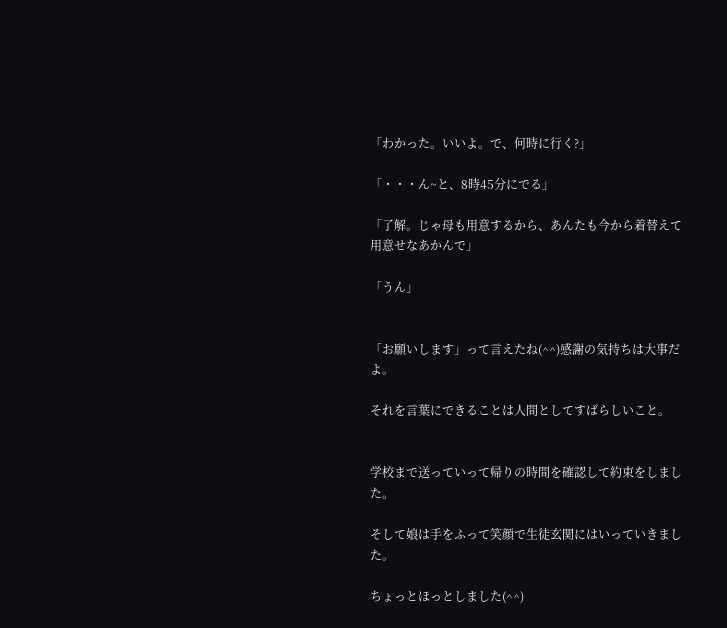「わかった。いいよ。で、何時に行く?」

「・・・ん~と、8時45分にでる」

「了解。じゃ母も用意するから、あんたも今から着替えて用意せなあかんで」

「うん」


「お願いします」って言えたね(^^)感謝の気持ちは大事だよ。

それを言葉にできることは人間としてすばらしいこと。


学校まで送っていって帰りの時間を確認して約束をしました。

そして娘は手をふって笑顔で生徒玄関にはいっていきました。

ちょっとほっとしました(^^)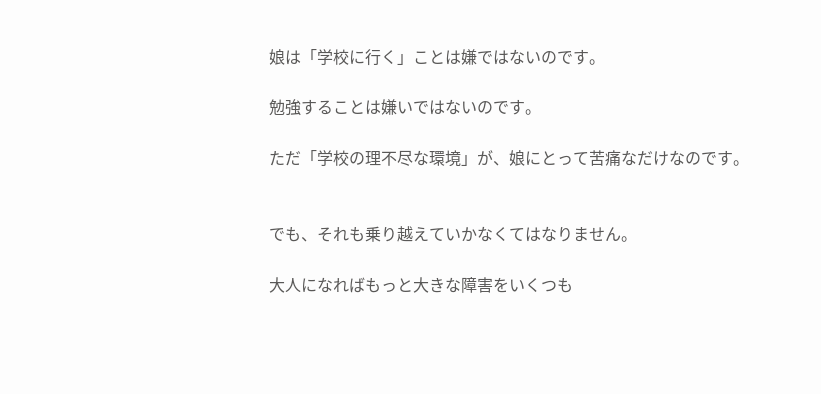娘は「学校に行く」ことは嫌ではないのです。

勉強することは嫌いではないのです。

ただ「学校の理不尽な環境」が、娘にとって苦痛なだけなのです。


でも、それも乗り越えていかなくてはなりません。

大人になればもっと大きな障害をいくつも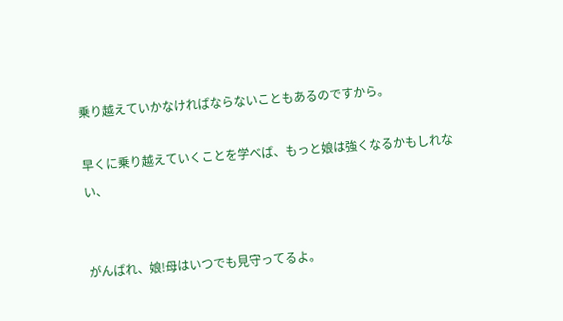乗り越えていかなければならないこともあるのですから。

早くに乗り越えていくことを学べば、もっと娘は強くなるかもしれない、


がんばれ、娘!母はいつでも見守ってるよ。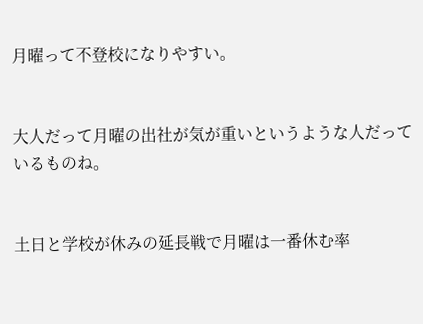月曜って不登校になりやすい。


大人だって月曜の出社が気が重いというような人だっているものね。


土日と学校が休みの延長戦で月曜は一番休む率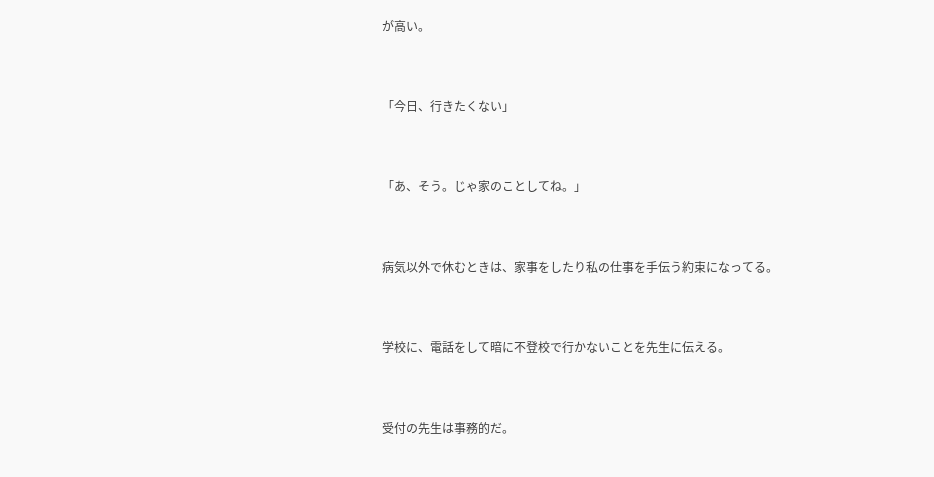が高い。


「今日、行きたくない」


「あ、そう。じゃ家のことしてね。」


病気以外で休むときは、家事をしたり私の仕事を手伝う約束になってる。


学校に、電話をして暗に不登校で行かないことを先生に伝える。


受付の先生は事務的だ。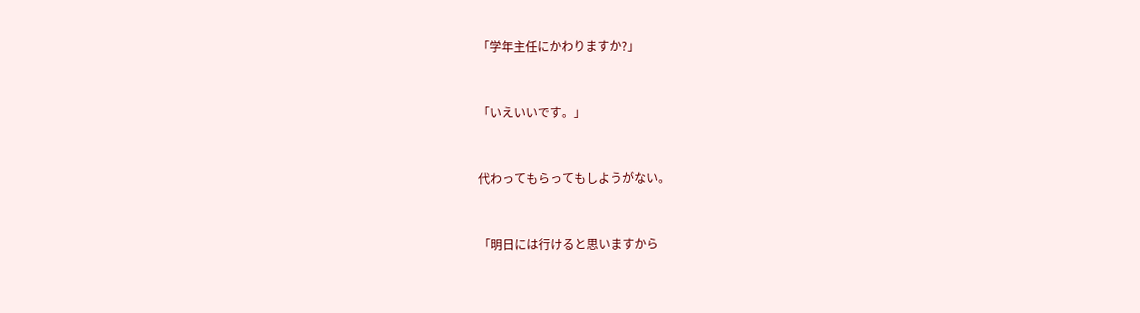「学年主任にかわりますか?」


「いえいいです。」


代わってもらってもしようがない。


「明日には行けると思いますから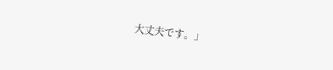大丈夫です。」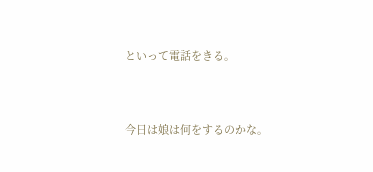といって電話をきる。


今日は娘は何をするのかな。